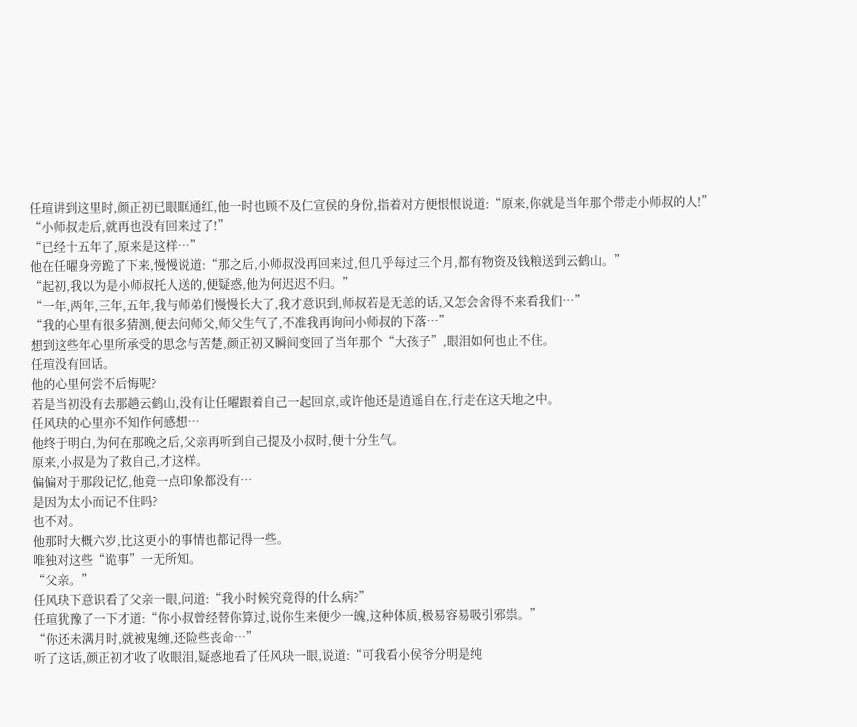任瑄讲到这里时,颜正初已眼眶通红,他一时也顾不及仁宣侯的身份,指着对方便恨恨说道:“原来,你就是当年那个带走小师叔的人!”
“小师叔走后,就再也没有回来过了!”
“已经十五年了,原来是这样…”
他在任曜身旁跪了下来,慢慢说道:“那之后,小师叔没再回来过,但几乎每过三个月,都有物资及钱粮送到云鹤山。”
“起初,我以为是小师叔托人送的,便疑惑,他为何迟迟不归。”
“一年,两年,三年,五年,我与师弟们慢慢长大了,我才意识到,师叔若是无恙的话,又怎会舍得不来看我们…”
“我的心里有很多猜测,便去问师父,师父生气了,不准我再询问小师叔的下落…”
想到这些年心里所承受的思念与苦楚,颜正初又瞬间变回了当年那个“大孩子”,眼泪如何也止不住。
任瑄没有回话。
他的心里何尝不后悔呢?
若是当初没有去那趟云鹤山,没有让任曜跟着自己一起回京,或许他还是逍遥自在,行走在这天地之中。
任风玦的心里亦不知作何感想…
他终于明白,为何在那晚之后,父亲再听到自己提及小叔时,便十分生气。
原来,小叔是为了救自己,才这样。
偏偏对于那段记忆,他竟一点印象都没有…
是因为太小而记不住吗?
也不对。
他那时大概六岁,比这更小的事情也都记得一些。
唯独对这些“诡事”一无所知。
“父亲。”
任风玦下意识看了父亲一眼,问道:“我小时候究竟得的什么病?”
任瑄犹豫了一下才道:“你小叔曾经替你算过,说你生来便少一魄,这种体质,极易容易吸引邪祟。”
“你还未满月时,就被鬼缠,还险些丧命…”
听了这话,颜正初才收了收眼泪,疑惑地看了任风玦一眼,说道:“可我看小侯爷分明是纯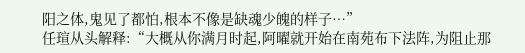阳之体,鬼见了都怕,根本不像是缺魂少魄的样子…”
任瑄从头解释:“大概从你满月时起,阿曜就开始在南苑布下法阵,为阻止那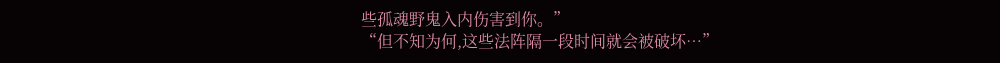些孤魂野鬼入内伤害到你。”
“但不知为何,这些法阵隔一段时间就会被破坏…”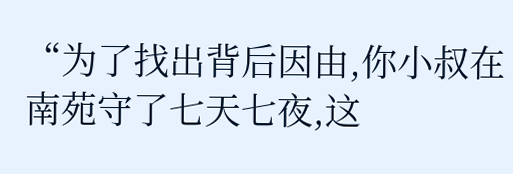“为了找出背后因由,你小叔在南苑守了七天七夜,这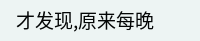才发现,原来每晚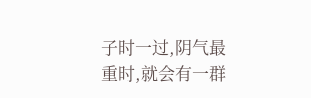子时一过,阴气最重时,就会有一群